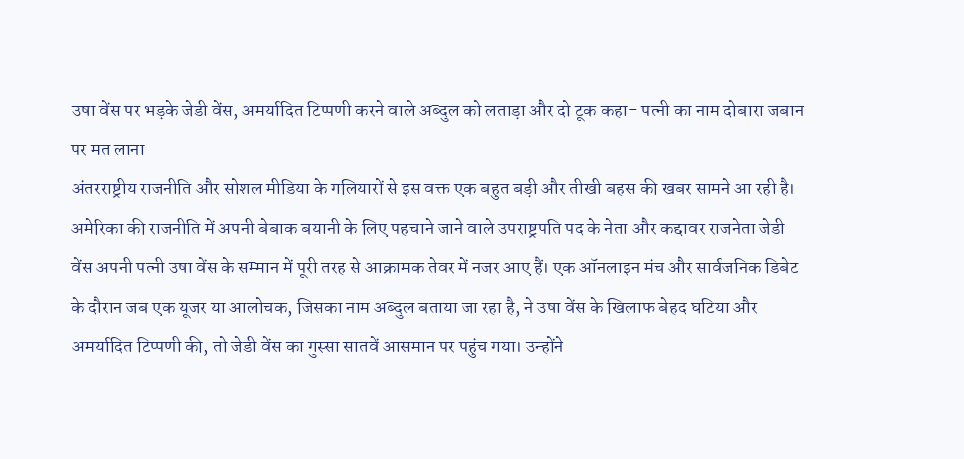उषा वेंस पर भड़के जेडी वेंस, अमर्यादित टिप्पणी करने वाले अब्दुल को लताड़ा और दो टूक कहा- पत्नी का नाम दोबारा जबान पर मत लाना
अंतरराष्ट्रीय राजनीति और सोशल मीडिया के गलियारों से इस वक्त एक बहुत बड़ी और तीखी बहस की खबर सामने आ रही है। अमेरिका की राजनीति में अपनी बेबाक बयानी के लिए पहचाने जाने वाले उपराष्ट्रपति पद के नेता और कद्दावर राजनेता जेडी वेंस अपनी पत्नी उषा वेंस के सम्मान में पूरी तरह से आक्रामक तेवर में नजर आए हैं। एक ऑनलाइन मंच और सार्वजनिक डिबेट के दौरान जब एक यूजर या आलोचक, जिसका नाम अब्दुल बताया जा रहा है, ने उषा वेंस के खिलाफ बेहद घटिया और अमर्यादित टिप्पणी की, तो जेडी वेंस का गुस्सा सातवें आसमान पर पहुंच गया। उन्होंने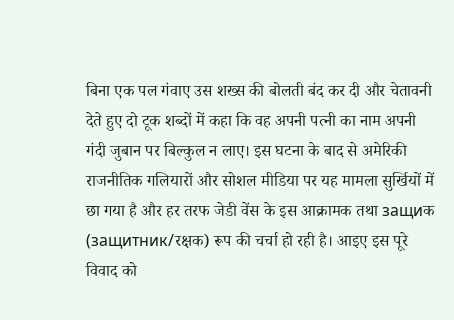बिना एक पल गंवाए उस शख्स की बोलती बंद कर दी और चेतावनी देते हुए दो टूक शब्दों में कहा कि वह अपनी पत्नी का नाम अपनी गंदी जुबान पर बिल्कुल न लाए। इस घटना के बाद से अमेरिकी राजनीतिक गलियारों और सोशल मीडिया पर यह मामला सुर्खियों में छा गया है और हर तरफ जेडी वेंस के इस आक्रामक तथा защиक (защитник/रक्षक) रूप की चर्चा हो रही है। आइए इस पूरे विवाद को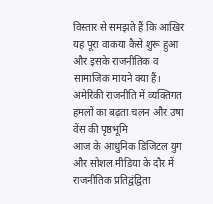विस्तार से समझते हैं कि आखिर यह पूरा वाकया कैसे शुरू हुआ और इसके राजनीतिक व सामाजिक मायने क्या हैं।
अमेरिकी राजनीति में व्यक्तिगत हमलों का बढ़ता चलन और उषा वेंस की पृष्ठभूमि
आज के आधुनिक डिजिटल युग और सोशल मीडिया के दौर में राजनीतिक प्रतिद्वंद्विता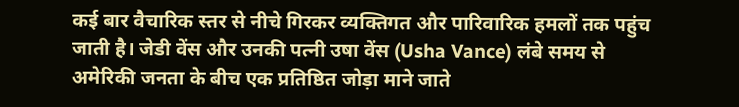कई बार वैचारिक स्तर से नीचे गिरकर व्यक्तिगत और पारिवारिक हमलों तक पहुंच जाती है। जेडी वेंस और उनकी पत्नी उषा वेंस (Usha Vance) लंबे समय से अमेरिकी जनता के बीच एक प्रतिष्ठित जोड़ा माने जाते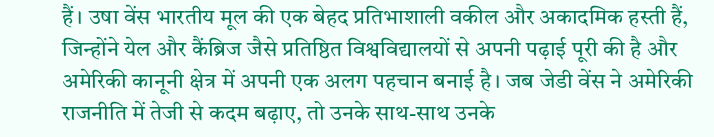हैं। उषा वेंस भारतीय मूल की एक बेहद प्रतिभाशाली वकील और अकादमिक हस्ती हैं, जिन्होंने येल और कैंब्रिज जैसे प्रतिष्ठित विश्वविद्यालयों से अपनी पढ़ाई पूरी की है और अमेरिकी कानूनी क्षेत्र में अपनी एक अलग पहचान बनाई है। जब जेडी वेंस ने अमेरिकी राजनीति में तेजी से कदम बढ़ाए, तो उनके साथ-साथ उनके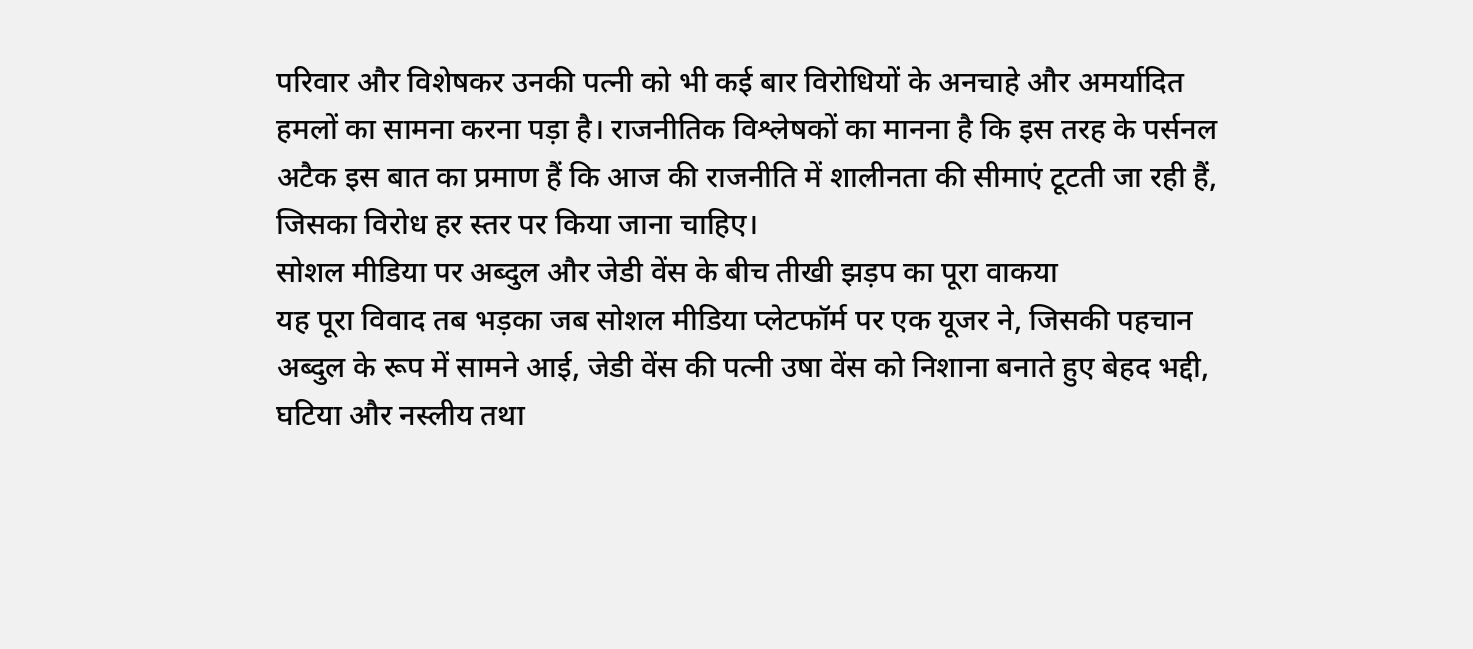परिवार और विशेषकर उनकी पत्नी को भी कई बार विरोधियों के अनचाहे और अमर्यादित हमलों का सामना करना पड़ा है। राजनीतिक विश्लेषकों का मानना है कि इस तरह के पर्सनल अटैक इस बात का प्रमाण हैं कि आज की राजनीति में शालीनता की सीमाएं टूटती जा रही हैं, जिसका विरोध हर स्तर पर किया जाना चाहिए।
सोशल मीडिया पर अब्दुल और जेडी वेंस के बीच तीखी झड़प का पूरा वाकया
यह पूरा विवाद तब भड़का जब सोशल मीडिया प्लेटफॉर्म पर एक यूजर ने, जिसकी पहचान अब्दुल के रूप में सामने आई, जेडी वेंस की पत्नी उषा वेंस को निशाना बनाते हुए बेहद भद्दी, घटिया और नस्लीय तथा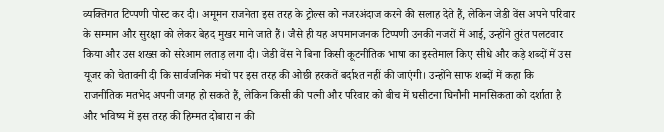व्यक्तिगत टिप्पणी पोस्ट कर दी। अमूमन राजनेता इस तरह के ट्रोल्स को नजरअंदाज करने की सलाह देते हैं, लेकिन जेडी वेंस अपने परिवार के सम्मान और सुरक्षा को लेकर बेहद मुखर माने जाते हैं। जैसे ही यह अपमानजनक टिप्पणी उनकी नजरों में आई, उन्होंने तुरंत पलटवार किया और उस शख्स को सरेआम लताड़ लगा दी। जेडी वेंस ने बिना किसी कूटनीतिक भाषा का इस्तेमाल किए सीधे और कड़े शब्दों में उस यूजर को चेतावनी दी कि सार्वजनिक मंचों पर इस तरह की ओछी हरकतें बर्दाश्त नहीं की जाएंगी। उन्होंने साफ शब्दों में कहा कि राजनीतिक मतभेद अपनी जगह हो सकते हैं, लेकिन किसी की पत्नी और परिवार को बीच में घसीटना घिनौनी मानसिकता को दर्शाता है और भविष्य में इस तरह की हिम्मत दोबारा न की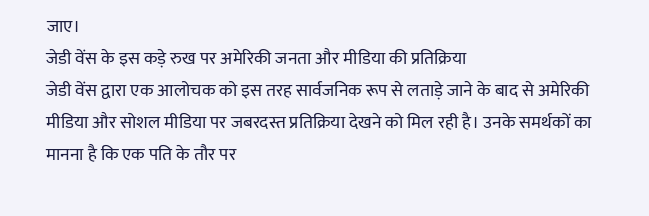जाए।
जेडी वेंस के इस कड़े रुख पर अमेरिकी जनता और मीडिया की प्रतिक्रिया
जेडी वेंस द्वारा एक आलोचक को इस तरह सार्वजनिक रूप से लताड़े जाने के बाद से अमेरिकी मीडिया और सोशल मीडिया पर जबरदस्त प्रतिक्रिया देखने को मिल रही है। उनके समर्थकों का मानना है कि एक पति के तौर पर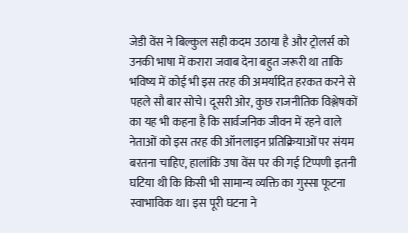जेडी वेंस ने बिल्कुल सही कदम उठाया है और ट्रोलर्स को उनकी भाषा में करारा जवाब देना बहुत जरूरी था ताकि भविष्य में कोई भी इस तरह की अमर्यादित हरकत करने से पहले सौ बार सोचे। दूसरी ओर, कुछ राजनीतिक विश्लेषकों का यह भी कहना है कि सार्वजनिक जीवन में रहने वाले नेताओं को इस तरह की ऑनलाइन प्रतिक्रियाओं पर संयम बरतना चाहिए, हालांकि उषा वेंस पर की गई टिप्पणी इतनी घटिया थी कि किसी भी सामान्य व्यक्ति का गुस्सा फूटना स्वाभाविक था। इस पूरी घटना ने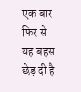एक बार फिर से यह बहस छेड़ दी है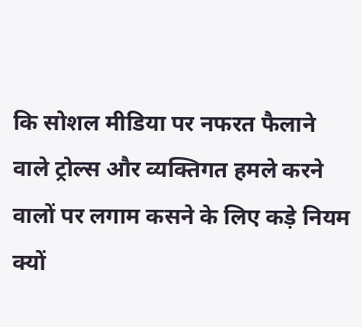कि सोशल मीडिया पर नफरत फैलाने वाले ट्रोल्स और व्यक्तिगत हमले करने वालों पर लगाम कसने के लिए कड़े नियम क्यों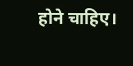होने चाहिए।